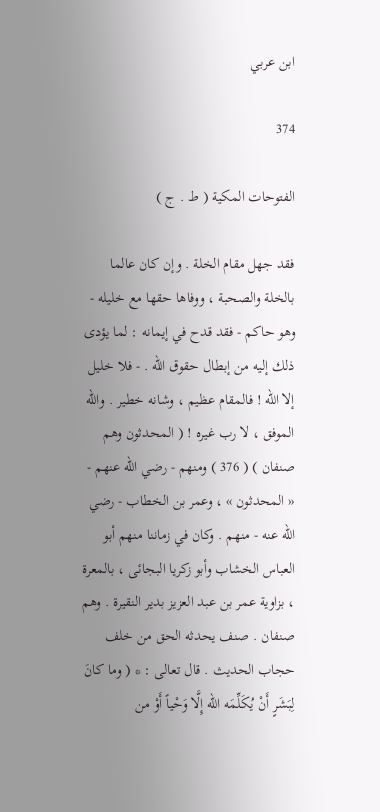ابن عربي

374

الفتوحات المكية ( ط . ج )

فقد جهل مقام الخلة . وإن كان عالما بالخلة والصحبة ، ووفاها حقها مع خليله - وهو حاكم - فقد قدح في إيمانه : لما يؤدى ذلك إليه من إبطال حقوق الله . - فلا خليل إلا الله ! فالمقام عظيم ، وشانه خطير . والله الموفق ، لا رب غيره ! ( المحدثون وهم صنفان ) ( 376 ) ومنهم - رضي الله عنهم - « المحدثون » ، وعمر بن الخطاب - رضي الله عنه - منهم . وكان في زماننا منهم أبو العباس الخشاب وأبو زكريا البجائى ، بالمعرة ، بزاوية عمر بن عبد العزيز بدير النقيرة . وهم صنفان . صنف يحدثه الحق من خلف حجاب الحديث . قال تعالى : * ( وما كانَ لِبَشَرٍ أَنْ يُكَلِّمَه الله إِلَّا وَحْياً أَوْ من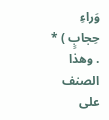وَراءِ حِجابٍ ) * . وهذا الصنف على